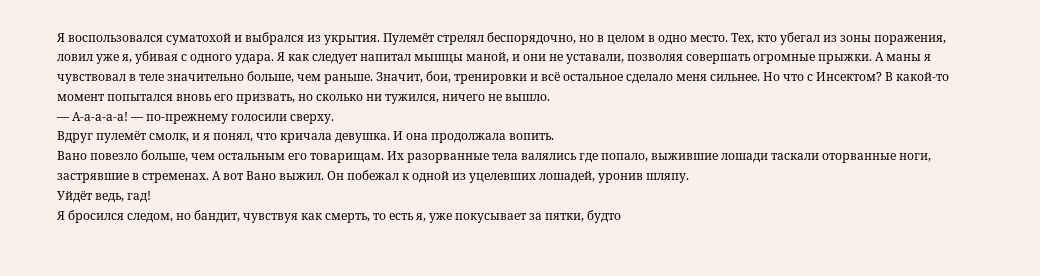Я воспользовался суматохой и выбрался из укрытия. Пулемёт стрелял беспорядочно, но в целом в одно место. Тех, кто убегал из зоны поражения, ловил уже я, убивая с одного удара. Я как следует напитал мышцы маной, и они не уставали, позволяя совершать огромные прыжки. А маны я чувствовал в теле значительно больше, чем раньше. Значит, бои, тренировки и всё остальное сделало меня сильнее. Но что с Инсектом? В какой-то момент попытался вновь его призвать, но сколько ни тужился, ничего не вышло.
— А-а-а-а-а! — по-прежнему голосили сверху.
Вдруг пулемёт смолк, и я понял, что кричала девушка. И она продолжала вопить.
Вано повезло больше, чем остальным его товарищам. Их разорванные тела валялись где попало, выжившие лошади таскали оторванные ноги, застрявшие в стременах. А вот Вано выжил. Он побежал к одной из уцелевших лошадей, уронив шляпу.
Уйдёт ведь, гад!
Я бросился следом, но бандит, чувствуя как смерть, то есть я, уже покусывает за пятки, будто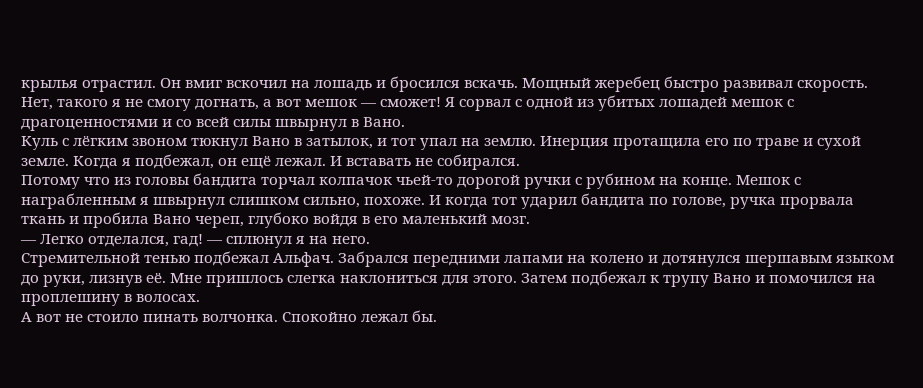крылья отрастил. Он вмиг вскочил на лошадь и бросился вскачь. Мощный жеребец быстро развивал скорость. Нет, такого я не смогу догнать, а вот мешок — сможет! Я сорвал с одной из убитых лошадей мешок с драгоценностями и со всей силы швырнул в Вано.
Куль с лёгким звоном тюкнул Вано в затылок, и тот упал на землю. Инерция протащила его по траве и сухой земле. Когда я подбежал, он ещё лежал. И вставать не собирался.
Потому что из головы бандита торчал колпачок чьей-то дорогой ручки с рубином на конце. Мешок с награбленным я швырнул слишком сильно, похоже. И когда тот ударил бандита по голове, ручка прорвала ткань и пробила Вано череп, глубоко войдя в его маленький мозг.
— Легко отделался, гад! — сплюнул я на него.
Стремительной тенью подбежал Альфач. Забрался передними лапами на колено и дотянулся шершавым языком до руки, лизнув её. Мне пришлось слегка наклониться для этого. Затем подбежал к трупу Вано и помочился на проплешину в волосах.
А вот не стоило пинать волчонка. Спокойно лежал бы.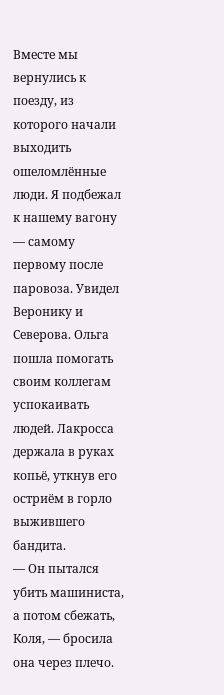Вместе мы вернулись к поезду, из которого начали выходить ошеломлённые люди. Я подбежал к нашему вагону — самому первому после паровоза. Увидел Веронику и Северова. Ольга пошла помогать своим коллегам успокаивать людей. Лакросса держала в руках копьё, уткнув его остриём в горло выжившего бандита.
— Он пытался убить машиниста, а потом сбежать, Коля, — бросила она через плечо.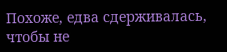Похоже, едва сдерживалась, чтобы не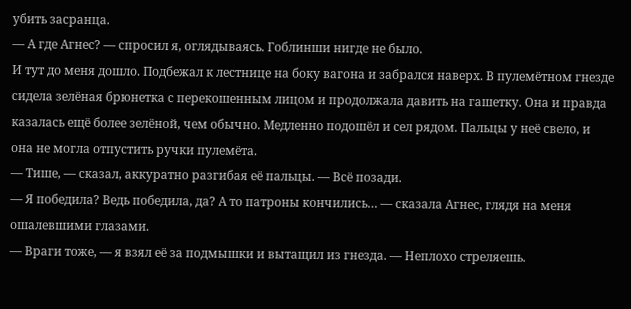убить засранца.
— А где Агнес? — спросил я, оглядываясь. Гоблинши нигде не было.
И тут до меня дошло. Подбежал к лестнице на боку вагона и забрался наверх. В пулемётном гнезде сидела зелёная брюнетка с перекошенным лицом и продолжала давить на гашетку. Она и правда казалась ещё более зелёной, чем обычно. Медленно подошёл и сел рядом. Пальцы у неё свело, и она не могла отпустить ручки пулемёта.
— Тише, — сказал, аккуратно разгибая её пальцы. — Всё позади.
— Я победила? Ведь победила, да? А то патроны кончились… — сказала Агнес, глядя на меня ошалевшими глазами.
— Враги тоже, — я взял её за подмышки и вытащил из гнезда. — Неплохо стреляешь.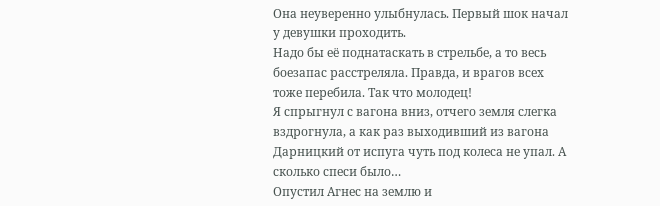Она неуверенно улыбнулась. Первый шок начал у девушки проходить.
Надо бы её поднатаскать в стрельбе, а то весь боезапас расстреляла. Правда, и врагов всех тоже перебила. Так что молодец!
Я спрыгнул с вагона вниз, отчего земля слегка вздрогнула, а как раз выходивший из вагона Дарницкий от испуга чуть под колеса не упал. А сколько спеси было…
Опустил Агнес на землю и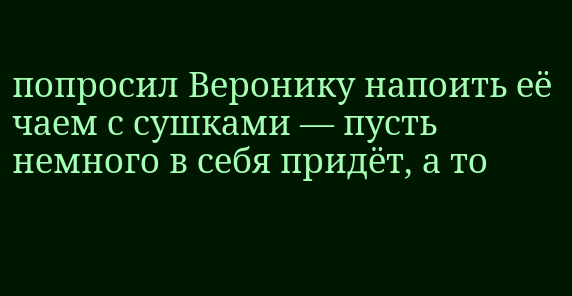попросил Веронику напоить её чаем с сушками — пусть немного в себя придёт, а то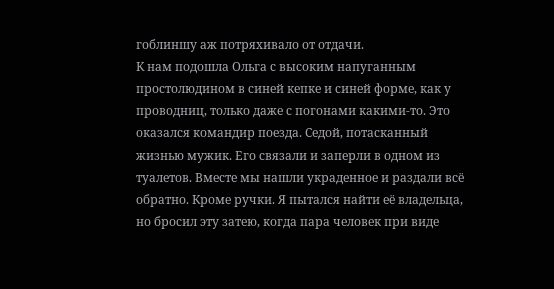гоблиншу аж потряхивало от отдачи.
К нам подошла Ольга с высоким напуганным простолюдином в синей кепке и синей форме, как у проводниц, только даже с погонами какими-то. Это оказался командир поезда. Седой, потасканный жизнью мужик. Его связали и заперли в одном из туалетов. Вместе мы нашли украденное и раздали всё обратно. Кроме ручки. Я пытался найти её владельца, но бросил эту затею, когда пара человек при виде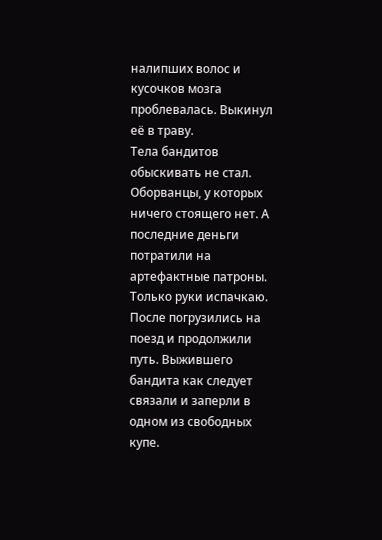налипших волос и кусочков мозга проблевалась. Выкинул её в траву.
Тела бандитов обыскивать не стал. Оборванцы, у которых ничего стоящего нет. А последние деньги потратили на артефактные патроны. Только руки испачкаю.
После погрузились на поезд и продолжили путь. Выжившего бандита как следует связали и заперли в одном из свободных купе.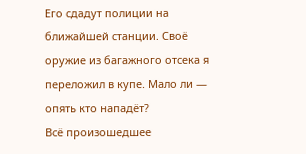Его сдадут полиции на ближайшей станции. Своё оружие из багажного отсека я переложил в купе. Мало ли — опять кто нападёт?
Всё произошедшее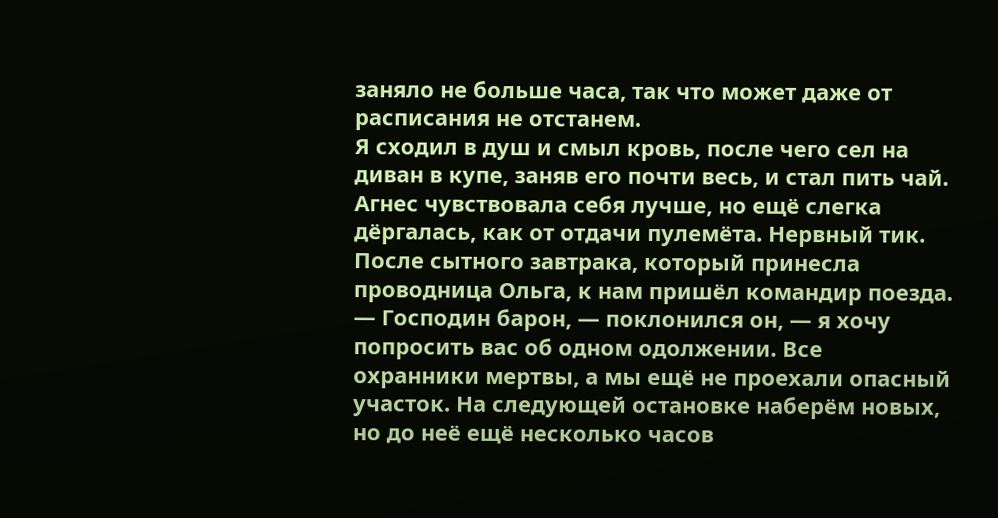заняло не больше часа, так что может даже от расписания не отстанем.
Я сходил в душ и смыл кровь, после чего сел на диван в купе, заняв его почти весь, и стал пить чай. Агнес чувствовала себя лучше, но ещё слегка дёргалась, как от отдачи пулемёта. Нервный тик.
После сытного завтрака, который принесла проводница Ольга, к нам пришёл командир поезда.
— Господин барон, — поклонился он, — я хочу попросить вас об одном одолжении. Все охранники мертвы, а мы ещё не проехали опасный участок. На следующей остановке наберём новых, но до неё ещё несколько часов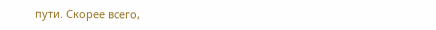пути. Скорее всего,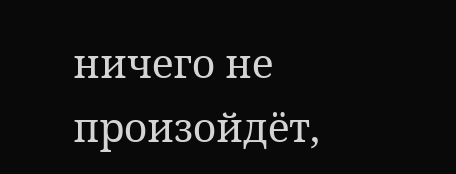ничего не произойдёт,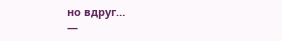но вдруг…
—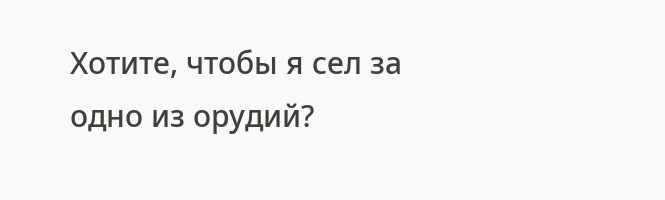Хотите, чтобы я сел за одно из орудий?